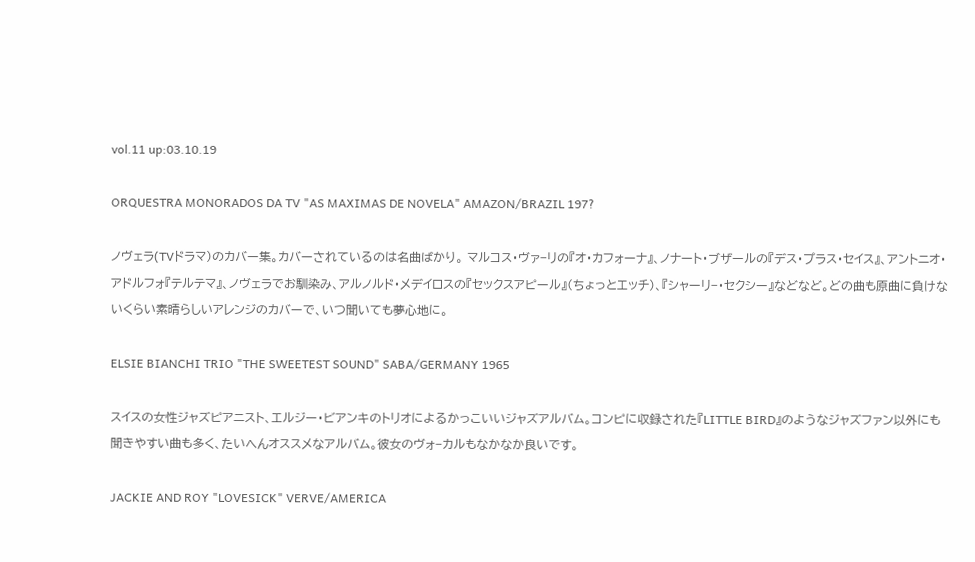vol.11 up:03.10.19

ORQUESTRA MONORADOS DA TV "AS MAXIMAS DE NOVELA" AMAZON/BRAZIL 197?

ノヴェラ(TVドラマ)のカバー集。カバーされているのは名曲ばかり。 マルコス・ヴァ−リの『オ・カフォーナ』、ノナート・ブザールの『デス・プラス・セイス』、アントニオ・アドルフォ『テルテマ』、ノヴェラでお馴染み、アルノルド・メデイロスの『セックスアピール』(ちょっとエッチ)、『シャーリ−・セクシー』などなど。どの曲も原曲に負けないくらい素晴らしいアレンジのカバーで、いつ聞いても夢心地に。

ELSIE BIANCHI TRIO "THE SWEETEST SOUND" SABA/GERMANY 1965

スイスの女性ジャズピアニスト、エルジー・ビアンキのトリオによるかっこいいジャズアルバム。コンピに収録された『LITTLE BIRD』のようなジャズファン以外にも聞きやすい曲も多く、たいへんオススメなアルバム。彼女のヴォ−カルもなかなか良いです。

JACKIE AND ROY "LOVESICK" VERVE/AMERICA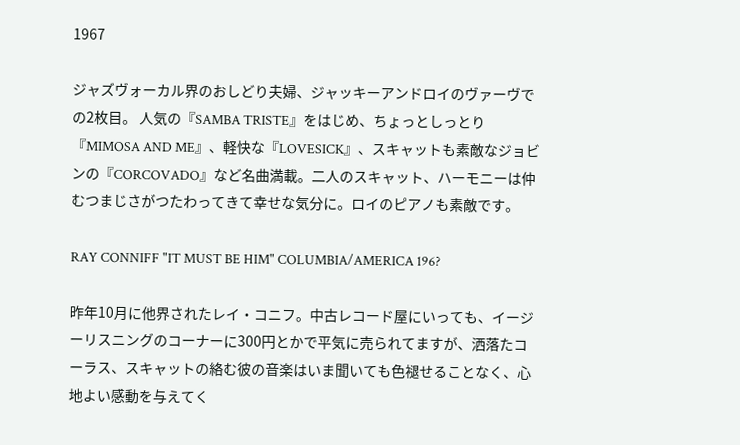1967

ジャズヴォーカル界のおしどり夫婦、ジャッキーアンドロイのヴァーヴでの2枚目。 人気の『SAMBA TRISTE』をはじめ、ちょっとしっとり『MIMOSA AND ME』、軽快な『LOVESICK』、スキャットも素敵なジョビンの『CORCOVADO』など名曲満載。二人のスキャット、ハーモニーは仲むつまじさがつたわってきて幸せな気分に。ロイのピアノも素敵です。

RAY CONNIFF "IT MUST BE HIM" COLUMBIA/AMERICA 196?

昨年10月に他界されたレイ・コニフ。中古レコード屋にいっても、イージーリスニングのコーナーに300円とかで平気に売られてますが、洒落たコーラス、スキャットの絡む彼の音楽はいま聞いても色褪せることなく、心地よい感動を与えてく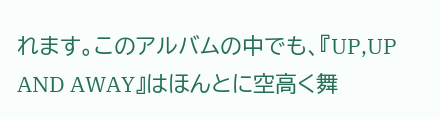れます。このアルバムの中でも、『UP,UP AND AWAY』はほんとに空高く舞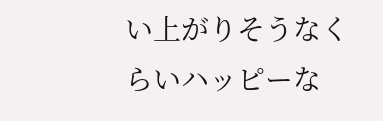い上がりそうなくらいハッピーな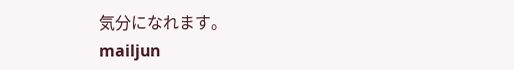気分になれます。
mailjun